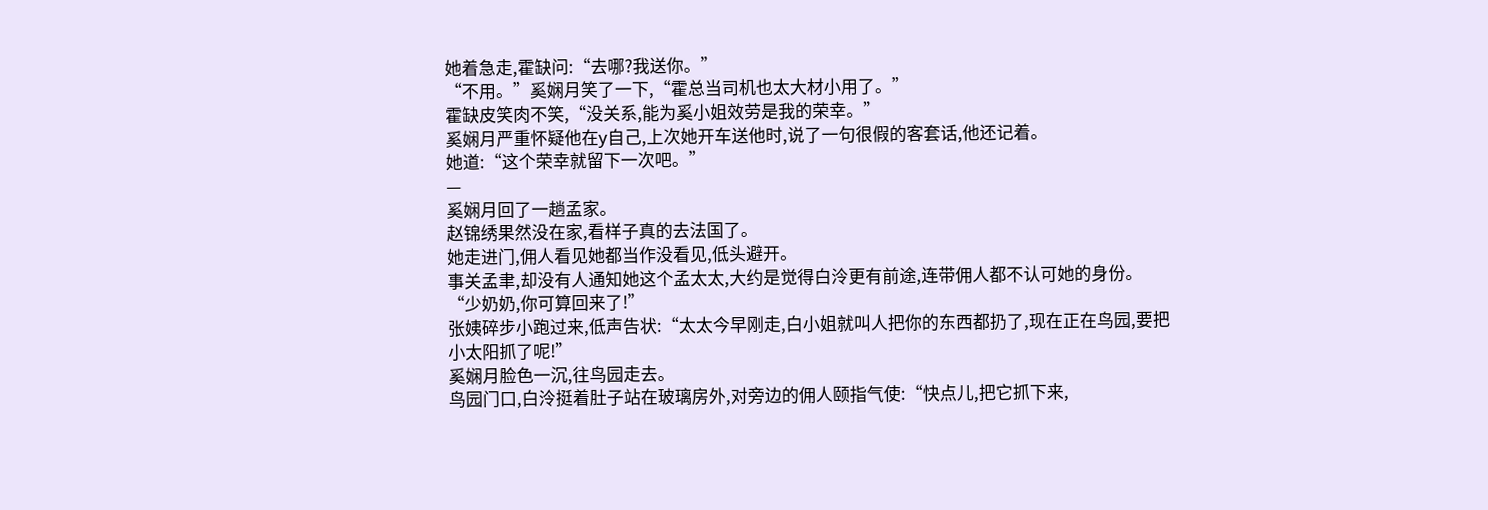她着急走,霍缺问:“去哪?我送你。”
“不用。”奚娴月笑了一下,“霍总当司机也太大材小用了。”
霍缺皮笑肉不笑,“没关系,能为奚小姐效劳是我的荣幸。”
奚娴月严重怀疑他在y自己,上次她开车送他时,说了一句很假的客套话,他还记着。
她道:“这个荣幸就留下一次吧。”
—
奚娴月回了一趟孟家。
赵锦绣果然没在家,看样子真的去法国了。
她走进门,佣人看见她都当作没看见,低头避开。
事关孟聿,却没有人通知她这个孟太太,大约是觉得白泠更有前途,连带佣人都不认可她的身份。
“少奶奶,你可算回来了!”
张姨碎步小跑过来,低声告状:“太太今早刚走,白小姐就叫人把你的东西都扔了,现在正在鸟园,要把小太阳抓了呢!”
奚娴月脸色一沉,往鸟园走去。
鸟园门口,白泠挺着肚子站在玻璃房外,对旁边的佣人颐指气使:“快点儿,把它抓下来,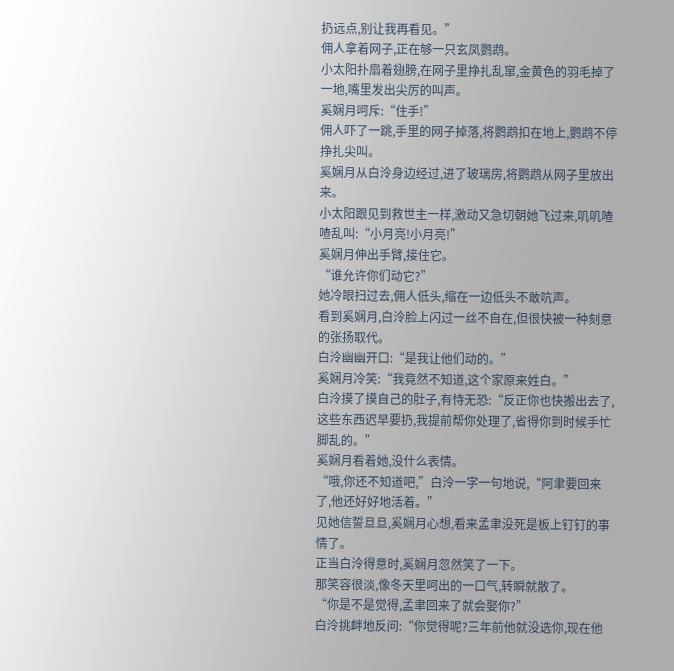扔远点,别让我再看见。”
佣人拿着网子,正在够一只玄凤鹦鹉。
小太阳扑扇着翅膀,在网子里挣扎乱窜,金黄色的羽毛掉了一地,嘴里发出尖厉的叫声。
奚娴月呵斥:“住手!”
佣人吓了一跳,手里的网子掉落,将鹦鹉扣在地上,鹦鹉不停挣扎尖叫。
奚娴月从白泠身边经过,进了玻璃房,将鹦鹉从网子里放出来。
小太阳跟见到救世主一样,激动又急切朝她飞过来,叽叽喳喳乱叫:“小月亮!小月亮!”
奚娴月伸出手臂,接住它。
“谁允许你们动它?”
她冷眼扫过去,佣人低头,缩在一边低头不敢吭声。
看到奚娴月,白泠脸上闪过一丝不自在,但很快被一种刻意的张扬取代。
白泠幽幽开口:“是我让他们动的。”
奚娴月冷笑:“我竟然不知道,这个家原来姓白。”
白泠摸了摸自己的肚子,有恃无恐:“反正你也快搬出去了,这些东西迟早要扔,我提前帮你处理了,省得你到时候手忙脚乱的。”
奚娴月看着她,没什么表情。
“哦,你还不知道吧,”白泠一字一句地说,“阿聿要回来了,他还好好地活着。”
见她信誓旦旦,奚娴月心想,看来孟聿没死是板上钉钉的事情了。
正当白泠得意时,奚娴月忽然笑了一下。
那笑容很淡,像冬天里呵出的一口气,转瞬就散了。
“你是不是觉得,孟聿回来了就会娶你?”
白泠挑衅地反问:“你觉得呢?三年前他就没选你,现在他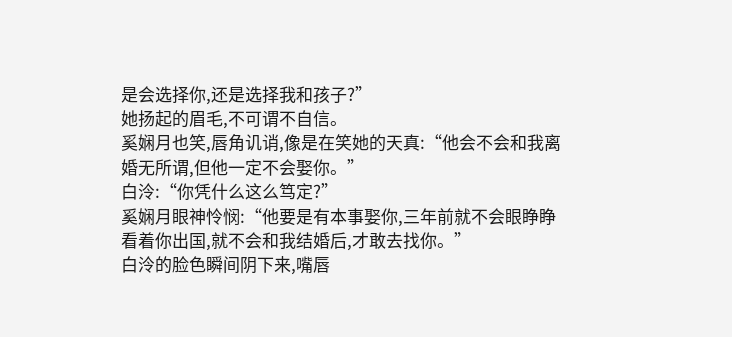是会选择你,还是选择我和孩子?”
她扬起的眉毛,不可谓不自信。
奚娴月也笑,唇角讥诮,像是在笑她的天真:“他会不会和我离婚无所谓,但他一定不会娶你。”
白泠:“你凭什么这么笃定?”
奚娴月眼神怜悯:“他要是有本事娶你,三年前就不会眼睁睁看着你出国,就不会和我结婚后,才敢去找你。”
白泠的脸色瞬间阴下来,嘴唇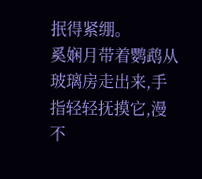抿得紧绷。
奚娴月带着鹦鹉从玻璃房走出来,手指轻轻抚摸它,漫不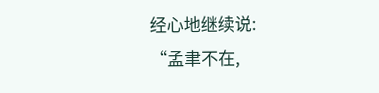经心地继续说:
“孟聿不在,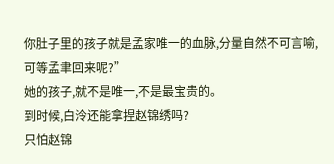你肚子里的孩子就是孟家唯一的血脉,分量自然不可言喻,可等孟聿回来呢?”
她的孩子,就不是唯一,不是最宝贵的。
到时候,白泠还能拿捏赵锦绣吗?
只怕赵锦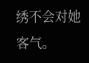绣不会对她客气。